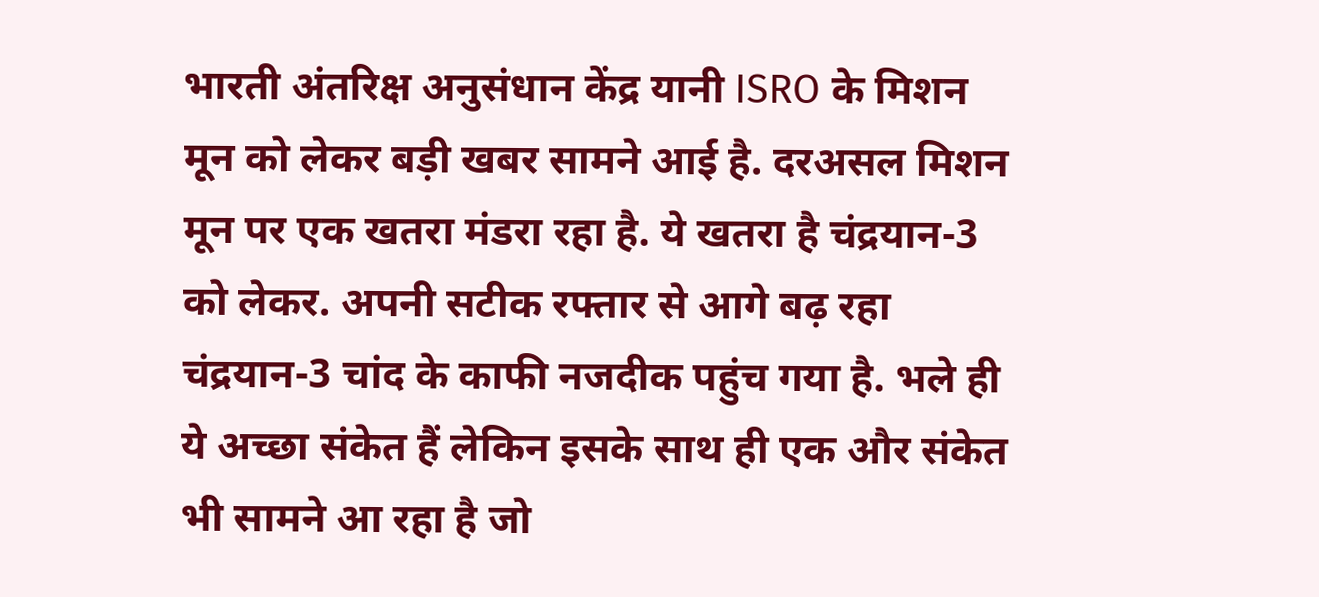भारती अंतरिक्ष अनुसंधान केंद्र यानी ISRO के मिशन मून को लेकर बड़ी खबर सामने आई है. दरअसल मिशन मून पर एक खतरा मंडरा रहा है. ये खतरा है चंद्रयान-3 को लेकर. अपनी सटीक रफ्तार से आगे बढ़ रहा चंद्रयान-3 चांद के काफी नजदीक पहुंच गया है. भले ही ये अच्छा संकेत हैं लेकिन इसके साथ ही एक और संकेत भी सामने आ रहा है जो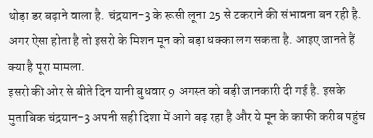थोड़ा डर बढ़ाने वाला है. चंद्रयान-3 के रूसी लूना 25 से टकराने की संभावना बन रही है. अगर ऐसा होता है तो इसरो के मिशन मून को बड़ा धक्का लग सकता है. आइए जानते हैं क्या है पूरा मामला.
इसरो की ओर से बीते दिन यानी बुधवार 9 अगस्त को बड़ी जानकारी दी गई है. इसके मुताबिक चंद्रयान-3 अपनी सही दिशा में आगे बढ़ रहा है और ये मून के काफी करीब पहुंच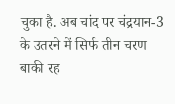चुका है. अब चांद पर चंद्रयान-3 के उतरने में सिर्फ तीन चरण बाकी रह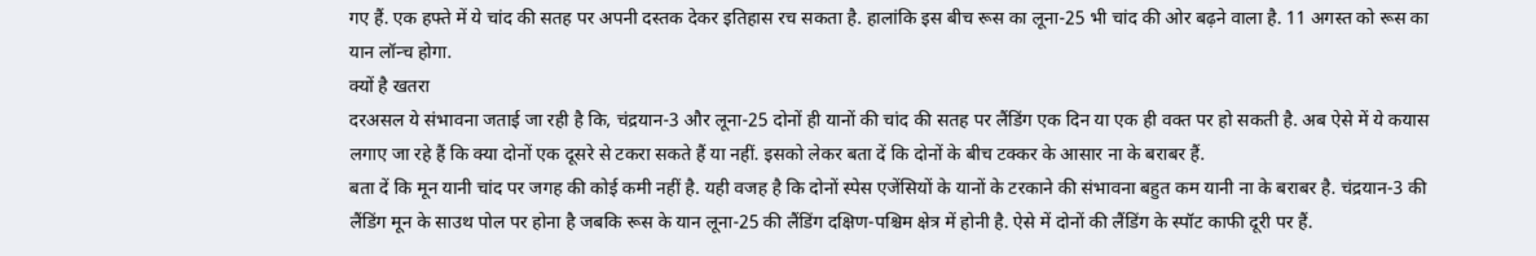गए हैं. एक हफ्ते में ये चांद की सतह पर अपनी दस्तक देकर इतिहास रच सकता है. हालांकि इस बीच रूस का लूना-25 भी चांद की ओर बढ़ने वाला है. 11 अगस्त को रूस का यान लॉन्च होगा.
क्यों है खतरा
दरअसल ये संभावना जताई जा रही है कि, चंद्रयान-3 और लूना-25 दोनों ही यानों की चांद की सतह पर लैंडिंग एक दिन या एक ही वक्त पर हो सकती है. अब ऐसे में ये कयास लगाए जा रहे हैं कि क्या दोनों एक दूसरे से टकरा सकते हैं या नहीं. इसको लेकर बता दें कि दोनों के बीच टक्कर के आसार ना के बराबर हैं.
बता दें कि मून यानी चांद पर जगह की कोई कमी नहीं है. यही वजह है कि दोनों स्पेस एजेंसियों के यानों के टरकाने की संभावना बहुत कम यानी ना के बराबर है. चंद्रयान-3 की लैंडिंग मून के साउथ पोल पर होना है जबकि रूस के यान लूना-25 की लैंडिंग दक्षिण-पश्चिम क्षेत्र में होनी है. ऐसे में दोनों की लैंडिंग के स्पॉट काफी दूरी पर हैं.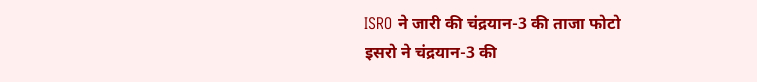ISRO ने जारी की चंद्रयान-3 की ताजा फोटो
इसरो ने चंद्रयान-3 की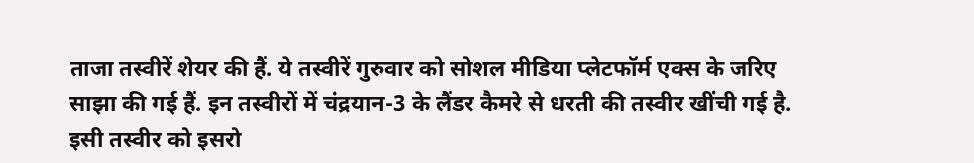ताजा तस्वीरें शेयर की हैं. ये तस्वीरें गुरुवार को सोशल मीडिया प्लेटफॉर्म एक्स के जरिए साझा की गई हैं. इन तस्वीरों में चंद्रयान-3 के लैंडर कैमरे से धरती की तस्वीर खींची गई है. इसी तस्वीर को इसरो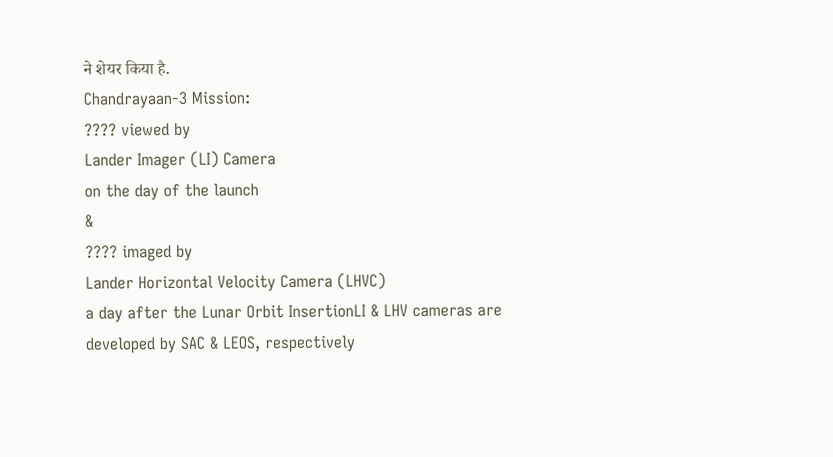ने शेयर किया है.
Chandrayaan-3 Mission:
???? viewed by
Lander Imager (LI) Camera
on the day of the launch
&
???? imaged by
Lander Horizontal Velocity Camera (LHVC)
a day after the Lunar Orbit InsertionLI & LHV cameras are developed by SAC & LEOS, respectively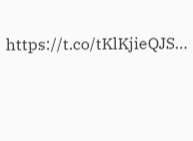https://t.co/tKlKjieQJS…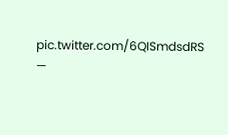pic.twitter.com/6QISmdsdRS
—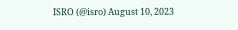ISRO (@isro) August 10, 2023